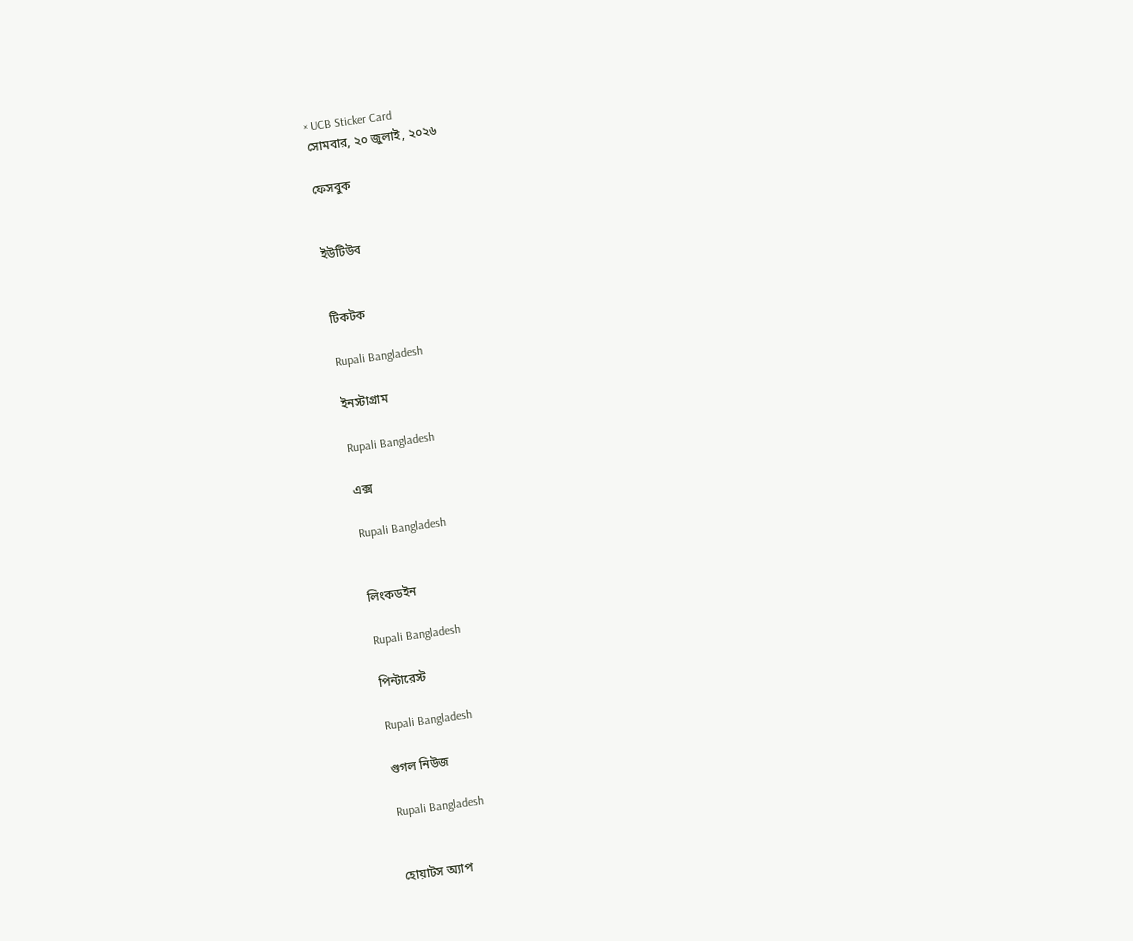× UCB Sticker Card
সোমবার, ২০ জুলাই, ২০২৬

ফেসবুক


ইউটিউব


টিকটক

Rupali Bangladesh

ইনস্টাগ্রাম

Rupali Bangladesh

এক্স

Rupali Bangladesh


লিংকডইন

Rupali Bangladesh

পিন্টারেস্ট

Rupali Bangladesh

গুগল নিউজ

Rupali Bangladesh


হোয়াটস অ্যাপ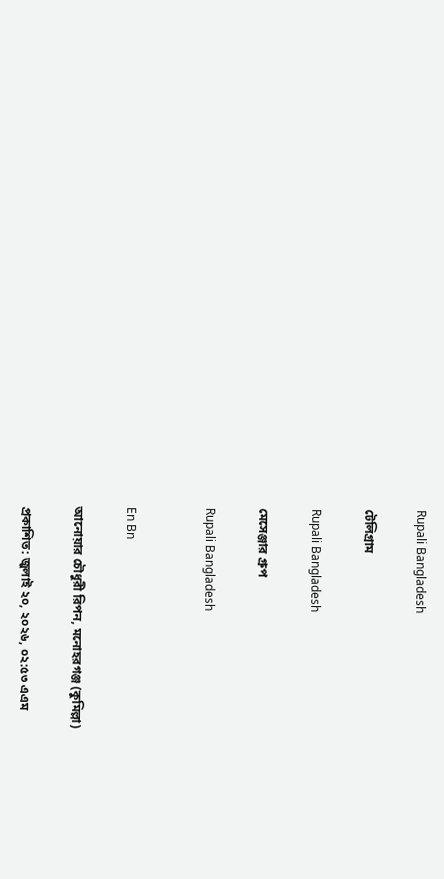Rupali Bangladesh

টেলিগ্রাম

Rupali Bangladesh

মেসেঞ্জার গ্রুপ

Rupali Bangladesh


En Bn

আনোয়ার চৌধুরী রিপন, মনোহরগঞ্জ (কুমিল্লা)

প্রকাশিত: জুলাই ২০, ২০২৬, ০২:৫৩ এএম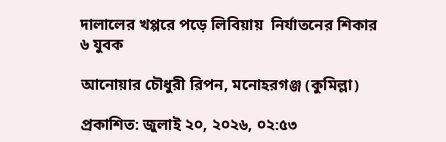দালালের খপ্পরে পড়ে লিবিয়ায়  নির্যাতনের শিকার ৬ যুবক

আনোয়ার চৌধুরী রিপন, মনোহরগঞ্জ (কুমিল্লা)

প্রকাশিত: জুলাই ২০, ২০২৬, ০২:৫৩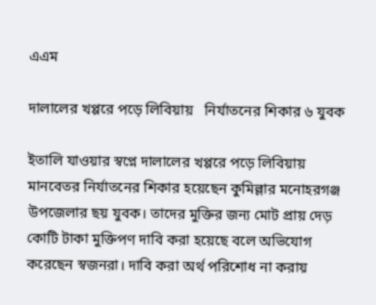এএম

দালালের খপ্পরে পড়ে লিবিয়ায়   নির্যাতনের শিকার ৬ যুবক

ইতালি যাওয়ার স্বপ্নে দালালের খপ্পরে পড়ে লিবিয়ায় মানবেতর নির্যাতনের শিকার হয়েছেন কুমিল্লার মনোহরগঞ্জ উপজেলার ছয় যুবক। তাদের মুক্তির জন্য মোট প্রায় দেড় কোটি টাকা মুক্তিপণ দাবি করা হয়েছে বলে অভিযোগ করেছেন স্বজনরা। দাবি করা অর্থ পরিশোধ না করায়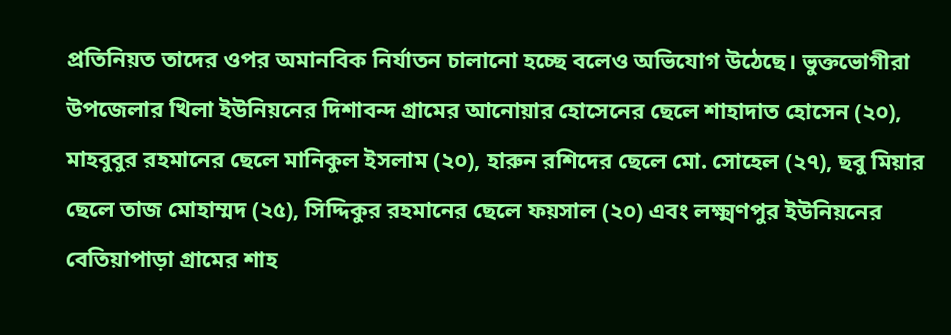প্রতিনিয়ত তাদের ওপর অমানবিক নির্যাতন চালানো হচ্ছে বলেও অভিযোগ উঠেছে। ভুক্তভোগীরা উপজেলার খিলা ইউনিয়নের দিশাবন্দ গ্রামের আনোয়ার হোসেনের ছেলে শাহাদাত হোসেন (২০), মাহবুবুর রহমানের ছেলে মানিকুল ইসলাম (২০), হারুন রশিদের ছেলে মো. সোহেল (২৭), ছবু মিয়ার ছেলে তাজ মোহাম্মদ (২৫), সিদ্দিকুর রহমানের ছেলে ফয়সাল (২০) এবং লক্ষ্মণপুর ইউনিয়নের বেতিয়াপাড়া গ্রামের শাহ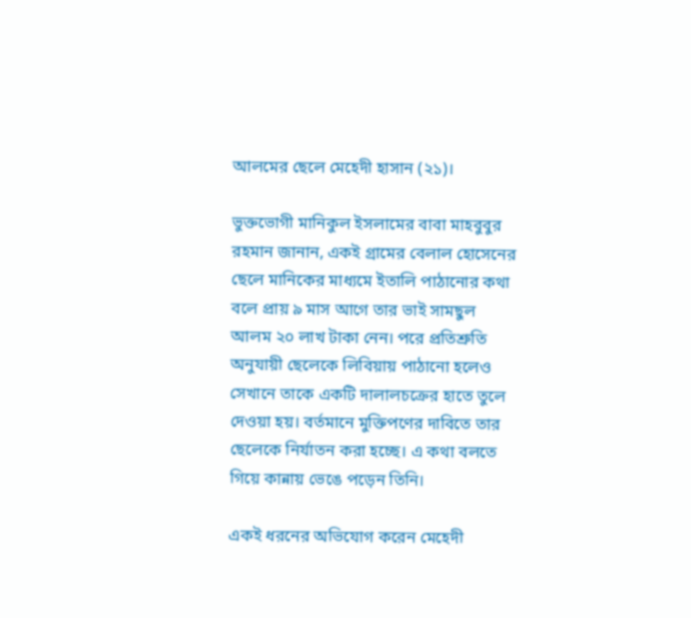আলমের ছেলে মেহেদী হাসান (২১)।

ভুক্তভোগী মানিকুল ইসলামের বাবা মাহবুবুর রহমান জানান, একই গ্রামের বেলাল হোসেনের ছেলে মানিকের মাধ্যমে ইতালি পাঠানোর কথা বলে প্রায় ৯ মাস আগে তার ভাই সামছুল আলম ২০ লাখ টাকা নেন। পরে প্রতিশ্রুতি অনুযায়ী ছেলেকে লিবিয়ায় পাঠানো হলেও সেখানে তাকে একটি দালালচক্রের হাতে তুলে দেওয়া হয়। বর্তমানে মুক্তিপণের দাবিতে তার ছেলেকে নির্যাতন করা হচ্ছে। এ কথা বলতে গিয়ে কান্নায় ভেঙে পড়েন তিনি।

একই ধরনের অভিযোগ করেন মেহেদী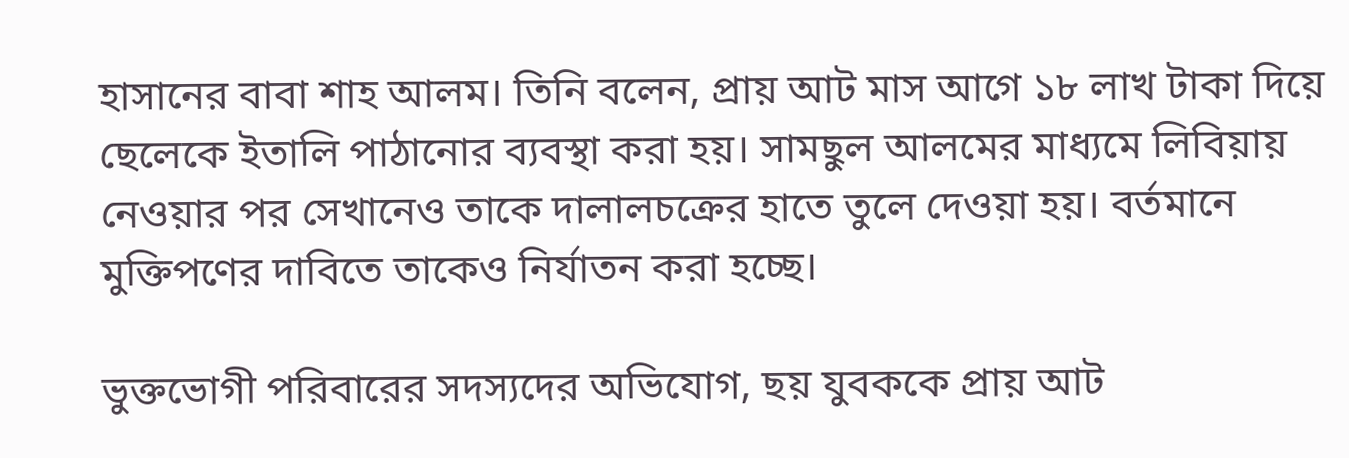হাসানের বাবা শাহ আলম। তিনি বলেন, প্রায় আট মাস আগে ১৮ লাখ টাকা দিয়ে ছেলেকে ইতালি পাঠানোর ব্যবস্থা করা হয়। সামছুল আলমের মাধ্যমে লিবিয়ায় নেওয়ার পর সেখানেও তাকে দালালচক্রের হাতে তুলে দেওয়া হয়। বর্তমানে মুক্তিপণের দাবিতে তাকেও নির্যাতন করা হচ্ছে।

ভুক্তভোগী পরিবারের সদস্যদের অভিযোগ, ছয় যুবককে প্রায় আট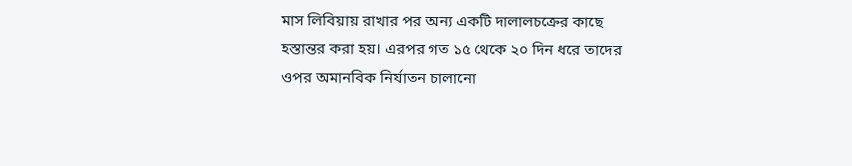মাস লিবিয়ায় রাখার পর অন্য একটি দালালচক্রের কাছে হস্তান্তর করা হয়। এরপর গত ১৫ থেকে ২০ দিন ধরে তাদের ওপর অমানবিক নির্যাতন চালানো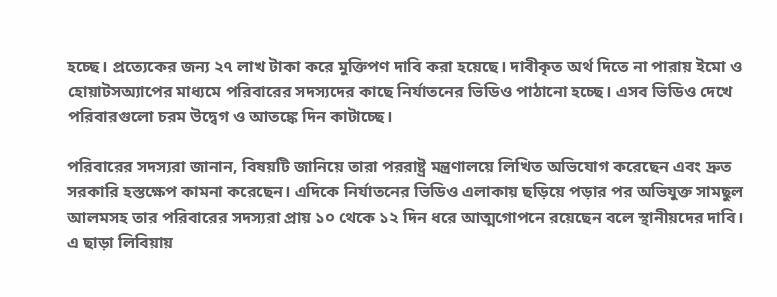হচ্ছে। প্রত্যেকের জন্য ২৭ লাখ টাকা করে মুক্তিপণ দাবি করা হয়েছে। দাবীকৃত অর্থ দিতে না পারায় ইমো ও হোয়াটসঅ্যাপের মাধ্যমে পরিবারের সদস্যদের কাছে নির্যাতনের ভিডিও পাঠানো হচ্ছে। এসব ভিডিও দেখে পরিবারগুলো চরম উদ্বেগ ও আতঙ্কে দিন কাটাচ্ছে।

পরিবারের সদস্যরা জানান, বিষয়টি জানিয়ে তারা পররাষ্ট্র মন্ত্রণালয়ে লিখিত অভিযোগ করেছেন এবং দ্রুত সরকারি হস্তক্ষেপ কামনা করেছেন। এদিকে নির্যাতনের ভিডিও এলাকায় ছড়িয়ে পড়ার পর অভিযুক্ত সামছুল আলমসহ তার পরিবারের সদস্যরা প্রায় ১০ থেকে ১২ দিন ধরে আত্মগোপনে রয়েছেন বলে স্থানীয়দের দাবি। এ ছাড়া লিবিয়ায়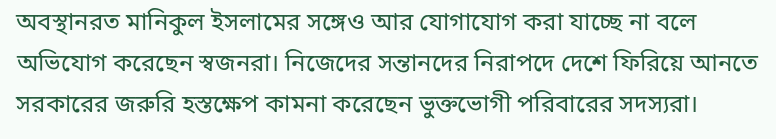অবস্থানরত মানিকুল ইসলামের সঙ্গেও আর যোগাযোগ করা যাচ্ছে না বলে অভিযোগ করেছেন স্বজনরা। নিজেদের সন্তানদের নিরাপদে দেশে ফিরিয়ে আনতে সরকারের জরুরি হস্তক্ষেপ কামনা করেছেন ভুক্তভোগী পরিবারের সদস্যরা।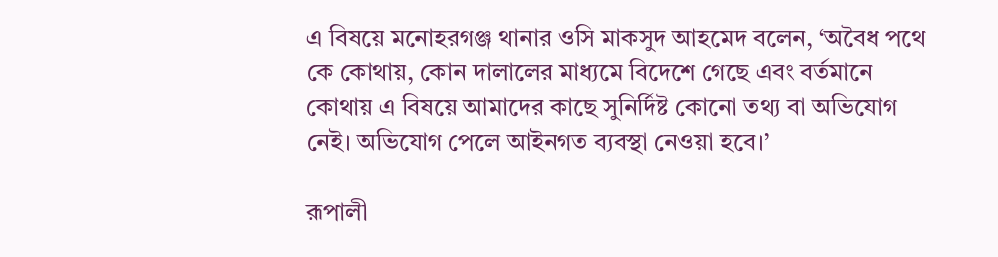এ বিষয়ে মনোহরগঞ্জ থানার ওসি মাকসুদ আহমেদ বলেন, ‘অবৈধ পথে কে কোথায়, কোন দালালের মাধ্যমে বিদেশে গেছে এবং বর্তমানে কোথায় এ বিষয়ে আমাদের কাছে সুনির্দিষ্ট কোনো তথ্য বা অভিযোগ নেই। অভিযোগ পেলে আইনগত ব্যবস্থা নেওয়া হবে।’

রূপালী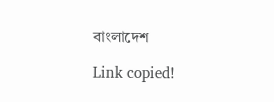বাংলাদেশ

Link copied!